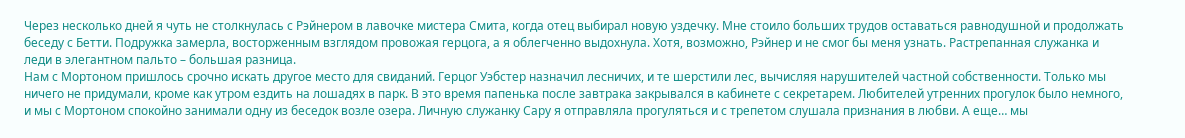Через несколько дней я чуть не столкнулась с Рэйнером в лавочке мистера Смита, когда отец выбирал новую уздечку. Мне стоило больших трудов оставаться равнодушной и продолжать беседу с Бетти. Подружка замерла, восторженным взглядом провожая герцога, а я облегченно выдохнула. Хотя, возможно, Рэйнер и не смог бы меня узнать. Растрепанная служанка и леди в элегантном пальто – большая разница.
Нам с Мортоном пришлось срочно искать другое место для свиданий. Герцог Уэбстер назначил лесничих, и те шерстили лес, вычисляя нарушителей частной собственности. Только мы ничего не придумали, кроме как утром ездить на лошадях в парк. В это время папенька после завтрака закрывался в кабинете с секретарем. Любителей утренних прогулок было немного, и мы с Мортоном спокойно занимали одну из беседок возле озера. Личную служанку Сару я отправляла прогуляться и с трепетом слушала признания в любви. А еще… мы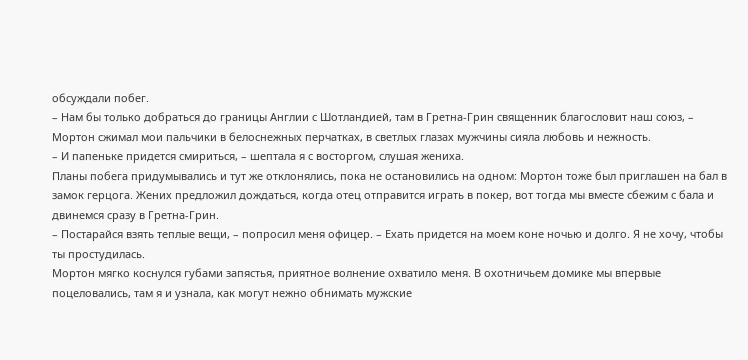обсуждали побег.
– Нам бы только добраться до границы Англии с Шотландией, там в Гретна-Грин священник благословит наш союз, – Мортон сжимал мои пальчики в белоснежных перчатках, в светлых глазах мужчины сияла любовь и нежность.
– И папеньке придется смириться, – шептала я с восторгом, слушая жениха.
Планы побега придумывались и тут же отклонялись, пока не остановились на одном: Мортон тоже был приглашен на бал в замок герцога. Жених предложил дождаться, когда отец отправится играть в покер, вот тогда мы вместе сбежим с бала и двинемся сразу в Гретна-Грин.
– Постарайся взять теплые вещи, – попросил меня офицер. – Ехать придется на моем коне ночью и долго. Я не хочу, чтобы ты простудилась.
Мортон мягко коснулся губами запястья, приятное волнение охватило меня. В охотничьем домике мы впервые поцеловались, там я и узнала, как могут нежно обнимать мужские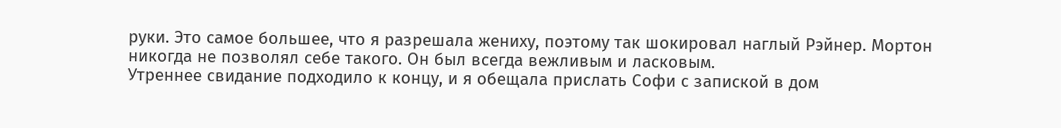руки. Это самое большее, что я разрешала жениху, поэтому так шокировал наглый Рэйнер. Мортон никогда не позволял себе такого. Он был всегда вежливым и ласковым.
Утреннее свидание подходило к концу, и я обещала прислать Софи с запиской в дом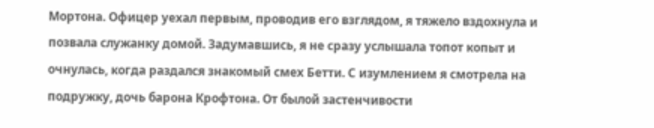Мортона. Офицер уехал первым, проводив его взглядом, я тяжело вздохнула и позвала служанку домой. Задумавшись, я не сразу услышала топот копыт и очнулась, когда раздался знакомый смех Бетти. С изумлением я смотрела на подружку, дочь барона Крофтона. От былой застенчивости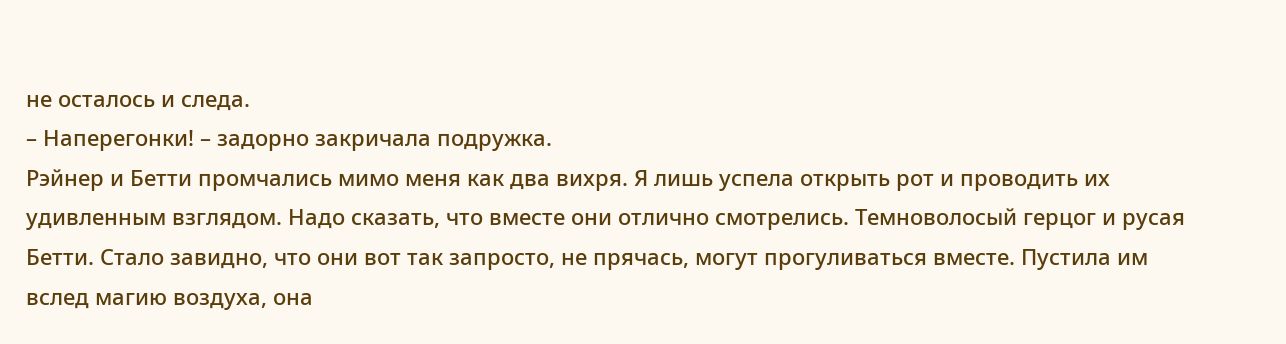не осталось и следа.
– Наперегонки! – задорно закричала подружка.
Рэйнер и Бетти промчались мимо меня как два вихря. Я лишь успела открыть рот и проводить их удивленным взглядом. Надо сказать, что вместе они отлично смотрелись. Темноволосый герцог и русая Бетти. Стало завидно, что они вот так запросто, не прячась, могут прогуливаться вместе. Пустила им вслед магию воздуха, она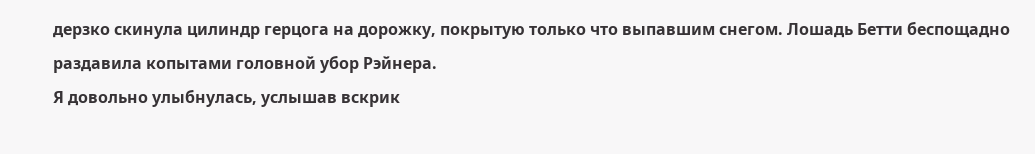дерзко скинула цилиндр герцога на дорожку, покрытую только что выпавшим снегом. Лошадь Бетти беспощадно раздавила копытами головной убор Рэйнера.
Я довольно улыбнулась, услышав вскрик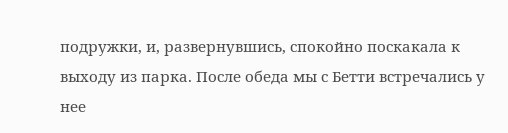подружки, и, развернувшись, спокойно поскакала к выходу из парка. После обеда мы с Бетти встречались у нее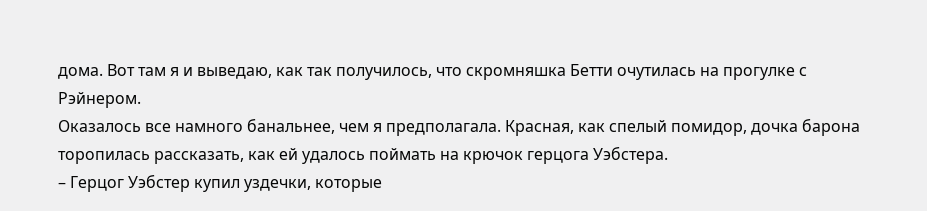дома. Вот там я и выведаю, как так получилось, что скромняшка Бетти очутилась на прогулке с Рэйнером.
Оказалось все намного банальнее, чем я предполагала. Красная, как спелый помидор, дочка барона торопилась рассказать, как ей удалось поймать на крючок герцога Уэбстера.
– Герцог Уэбстер купил уздечки, которые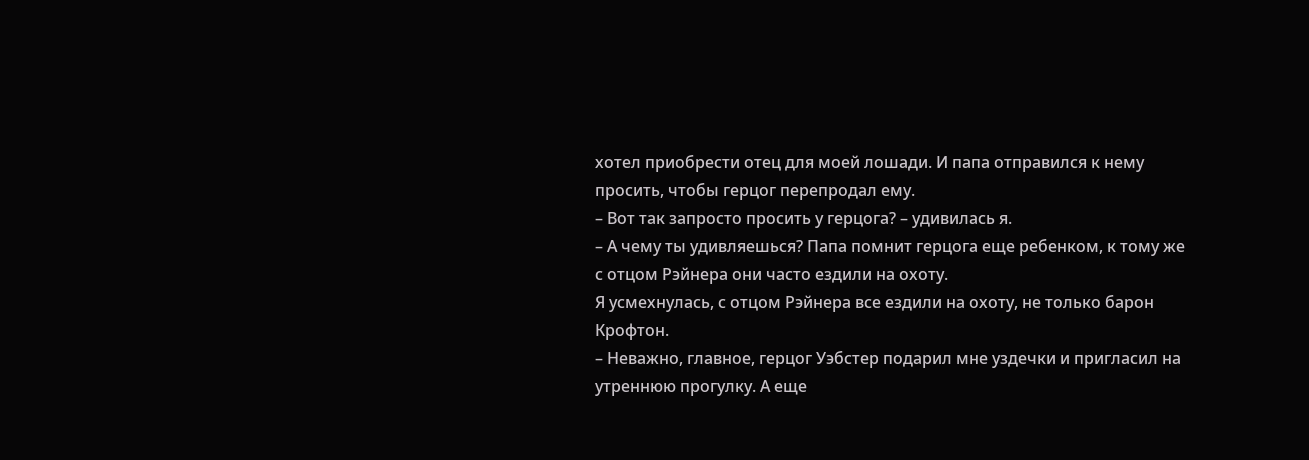хотел приобрести отец для моей лошади. И папа отправился к нему просить, чтобы герцог перепродал ему.
– Вот так запросто просить у герцога? – удивилась я.
– А чему ты удивляешься? Папа помнит герцога еще ребенком, к тому же с отцом Рэйнера они часто ездили на охоту.
Я усмехнулась, с отцом Рэйнера все ездили на охоту, не только барон Крофтон.
– Неважно, главное, герцог Уэбстер подарил мне уздечки и пригласил на утреннюю прогулку. А еще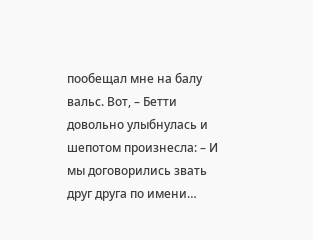пообещал мне на балу вальс. Вот, – Бетти довольно улыбнулась и шепотом произнесла: – И мы договорились звать друг друга по имени…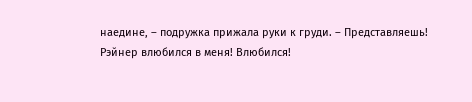наедине, – подружка прижала руки к груди. – Представляешь! Рэйнер влюбился в меня! Влюбился!